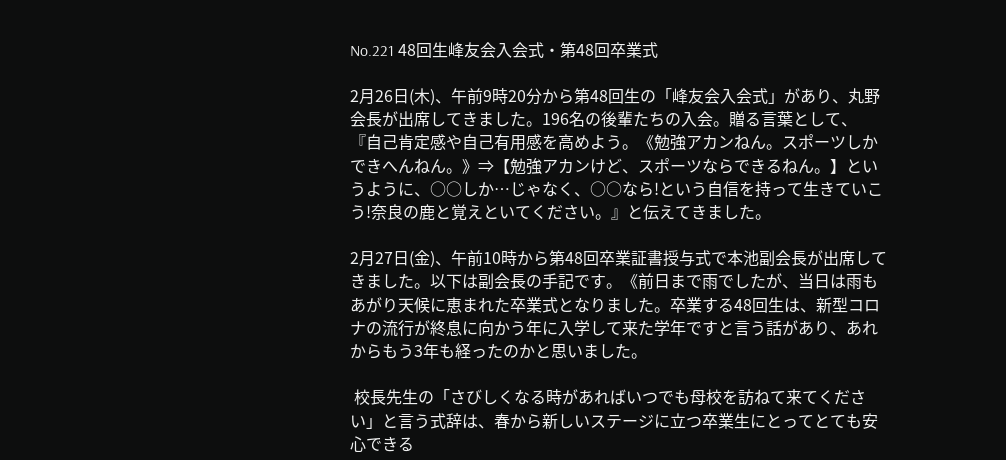No.221 48回生峰友会入会式・第48回卒業式

2月26日(木)、午前9時20分から第48回生の「峰友会入会式」があり、丸野会長が出席してきました。196名の後輩たちの入会。贈る言葉として、『自己肯定感や自己有用感を高めよう。《勉強アカンねん。スポーツしかできへんねん。》⇒【勉強アカンけど、スポーツならできるねん。】というように、○○しか…じゃなく、○○なら!という自信を持って生きていこう!奈良の鹿と覚えといてください。』と伝えてきました。

2月27日(金)、午前10時から第48回卒業証書授与式で本池副会長が出席してきました。以下は副会長の手記です。《前日まで雨でしたが、当日は雨もあがり天候に恵まれた卒業式となりました。卒業する48回生は、新型コロナの流行が終息に向かう年に入学して来た学年ですと言う話があり、あれからもう3年も経ったのかと思いました。

 校長先生の「さびしくなる時があればいつでも母校を訪ねて来てください」と言う式辞は、春から新しいステージに立つ卒業生にとってとても安心できる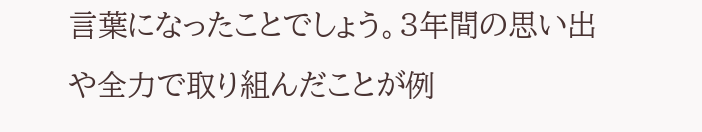言葉になったことでしょう。3年間の思い出や全力で取り組んだことが例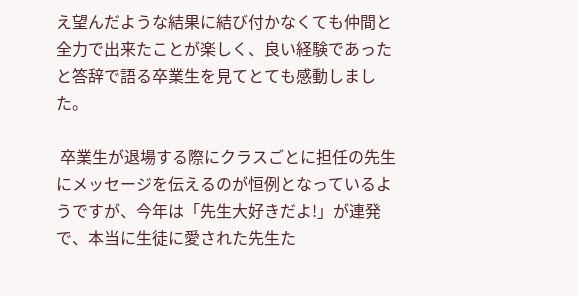え望んだような結果に結び付かなくても仲間と全力で出来たことが楽しく、良い経験であったと答辞で語る卒業生を見てとても感動しました。

 卒業生が退場する際にクラスごとに担任の先生にメッセージを伝えるのが恒例となっているようですが、今年は「先生大好きだよ!」が連発で、本当に生徒に愛された先生た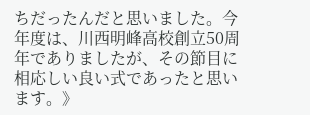ちだったんだと思いました。今年度は、川西明峰高校創立50周年でありましたが、その節目に相応しい良い式であったと思います。》